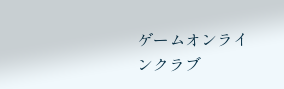ゲームオンラインクラブ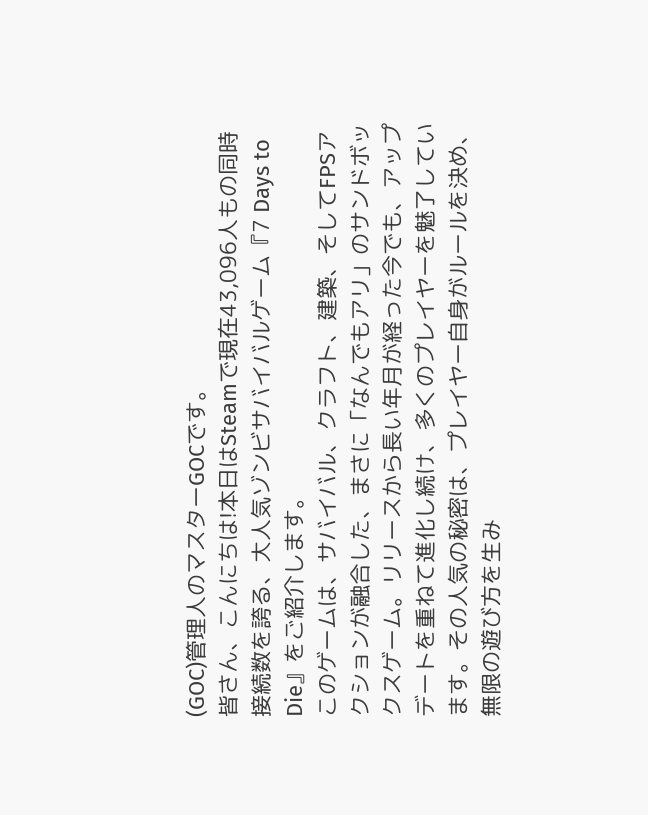(GOC)管理人のマスターGOCです。
皆さん、こんにちは!本日はSteamで現在43,096人もの同時接続数を誇る、大人気ゾンビサバイバルゲーム『7 Days to Die』をご紹介します。
このゲームは、サバイバル、クラフト、建築、そしてFPSアクションが融合した、まさに「なんでもアリ」のサンドボックスゲーム。リリースから長い年月が経った今でも、アップデートを重ねて進化し続け、多くのプレイヤーを魅了しています。その人気の秘密は、プレイヤー自身がルールを決め、無限の遊び方を生み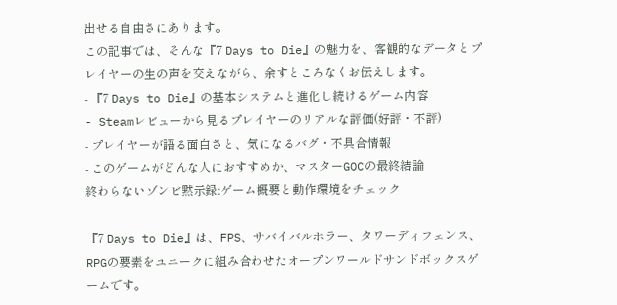出せる自由さにあります。
この記事では、そんな『7 Days to Die』の魅力を、客観的なデータとプレイヤーの生の声を交えながら、余すところなくお伝えします。
- 『7 Days to Die』の基本システムと進化し続けるゲーム内容
- Steamレビューから見るプレイヤーのリアルな評価(好評・不評)
- プレイヤーが語る面白さと、気になるバグ・不具合情報
- このゲームがどんな人におすすめか、マスターGOCの最終結論
終わらないゾンビ黙示録:ゲーム概要と動作環境をチェック

『7 Days to Die』は、FPS、サバイバルホラー、タワーディフェンス、RPGの要素をユニークに組み合わせたオープンワールドサンドボックスゲームです。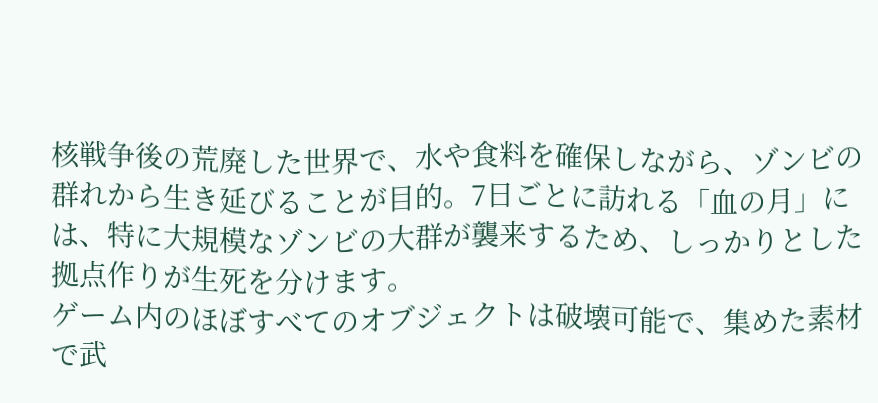核戦争後の荒廃した世界で、水や食料を確保しながら、ゾンビの群れから生き延びることが目的。7日ごとに訪れる「血の月」には、特に大規模なゾンビの大群が襲来するため、しっかりとした拠点作りが生死を分けます。
ゲーム内のほぼすべてのオブジェクトは破壊可能で、集めた素材で武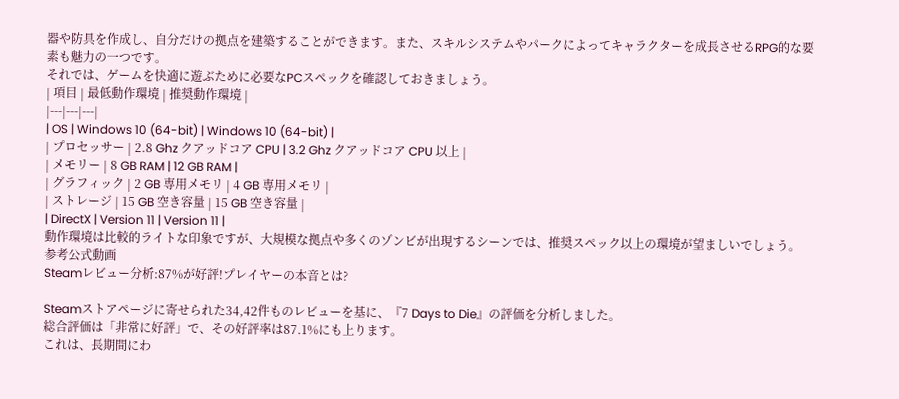器や防具を作成し、自分だけの拠点を建築することができます。また、スキルシステムやパークによってキャラクターを成長させるRPG的な要素も魅力の一つです。
それでは、ゲームを快適に遊ぶために必要なPCスペックを確認しておきましょう。
| 項目 | 最低動作環境 | 推奨動作環境 |
|---|---|---|
| OS | Windows 10 (64-bit) | Windows 10 (64-bit) |
| プロセッサー | 2.8 Ghz クアッドコア CPU | 3.2 Ghz クアッドコア CPU 以上 |
| メモリー | 8 GB RAM | 12 GB RAM |
| グラフィック | 2 GB 専用メモリ | 4 GB 専用メモリ |
| ストレージ | 15 GB 空き容量 | 15 GB 空き容量 |
| DirectX | Version 11 | Version 11 |
動作環境は比較的ライトな印象ですが、大規模な拠点や多くのゾンビが出現するシーンでは、推奨スペック以上の環境が望ましいでしょう。
参考公式動画
Steamレビュー分析:87%が好評!プレイヤーの本音とは?

Steamストアページに寄せられた34,42件ものレビューを基に、『7 Days to Die』の評価を分析しました。
総合評価は「非常に好評」で、その好評率は87.1%にも上ります。
これは、長期間にわ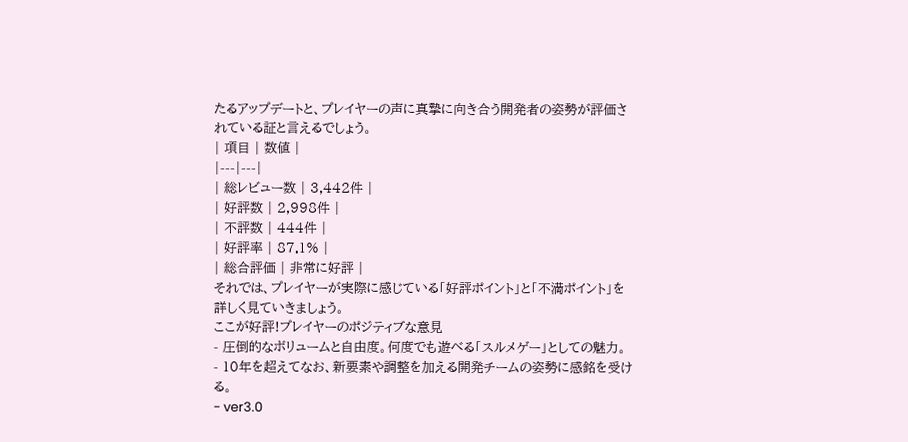たるアップデートと、プレイヤーの声に真摯に向き合う開発者の姿勢が評価されている証と言えるでしょう。
| 項目 | 数値 |
|---|---|
| 総レビュー数 | 3,442件 |
| 好評数 | 2,998件 |
| 不評数 | 444件 |
| 好評率 | 87.1% |
| 総合評価 | 非常に好評 |
それでは、プレイヤーが実際に感じている「好評ポイント」と「不満ポイント」を詳しく見ていきましょう。
ここが好評!プレイヤーのポジティブな意見
- 圧倒的なボリュームと自由度。何度でも遊べる「スルメゲー」としての魅力。
- 10年を超えてなお、新要素や調整を加える開発チームの姿勢に感銘を受ける。
- ver3.0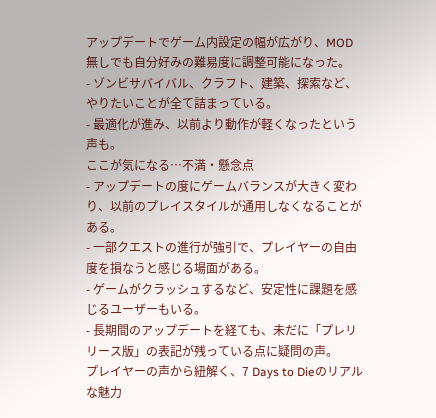アップデートでゲーム内設定の幅が広がり、MOD無しでも自分好みの難易度に調整可能になった。
- ゾンビサバイバル、クラフト、建築、探索など、やりたいことが全て詰まっている。
- 最適化が進み、以前より動作が軽くなったという声も。
ここが気になる…不満・懸念点
- アップデートの度にゲームバランスが大きく変わり、以前のプレイスタイルが通用しなくなることがある。
- 一部クエストの進行が強引で、プレイヤーの自由度を損なうと感じる場面がある。
- ゲームがクラッシュするなど、安定性に課題を感じるユーザーもいる。
- 長期間のアップデートを経ても、未だに「プレリリース版」の表記が残っている点に疑問の声。
プレイヤーの声から紐解く、7 Days to Dieのリアルな魅力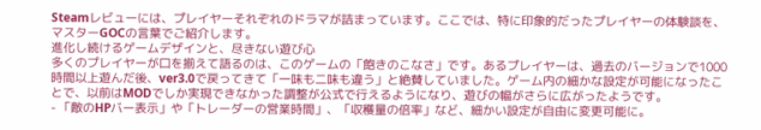Steamレビューには、プレイヤーそれぞれのドラマが詰まっています。ここでは、特に印象的だったプレイヤーの体験談を、マスターGOCの言葉でご紹介します。
進化し続けるゲームデザインと、尽きない遊び心
多くのプレイヤーが口を揃えて語るのは、このゲームの「飽きのこなさ」です。あるプレイヤーは、過去のバージョンで1000時間以上遊んだ後、ver3.0で戻ってきて「一味も二味も違う」と絶賛していました。ゲーム内の細かな設定が可能になったことで、以前はMODでしか実現できなかった調整が公式で行えるようになり、遊びの幅がさらに広がったようです。
- 「敵のHPバー表示」や「トレーダーの営業時間」、「収穫量の倍率」など、細かい設定が自由に変更可能に。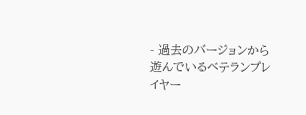- 過去のバージョンから遊んでいるベテランプレイヤー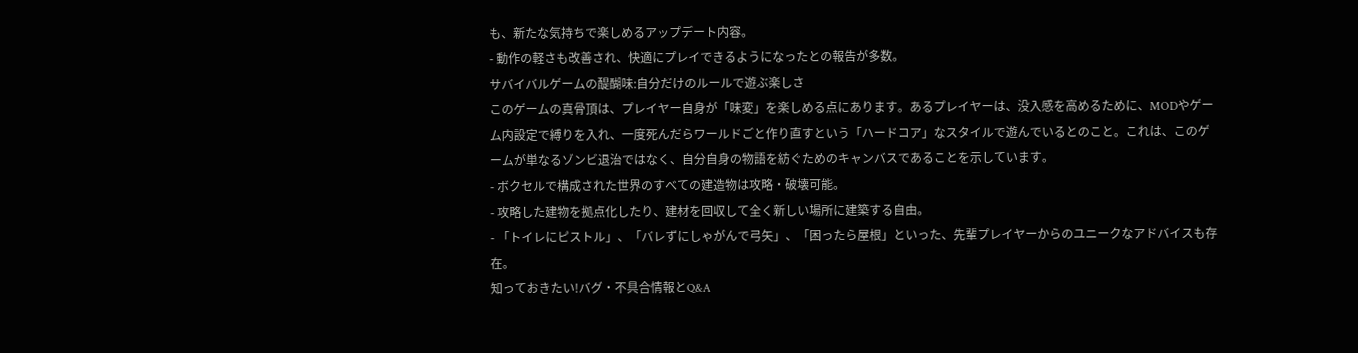も、新たな気持ちで楽しめるアップデート内容。
- 動作の軽さも改善され、快適にプレイできるようになったとの報告が多数。
サバイバルゲームの醍醐味:自分だけのルールで遊ぶ楽しさ
このゲームの真骨頂は、プレイヤー自身が「味変」を楽しめる点にあります。あるプレイヤーは、没入感を高めるために、MODやゲーム内設定で縛りを入れ、一度死んだらワールドごと作り直すという「ハードコア」なスタイルで遊んでいるとのこと。これは、このゲームが単なるゾンビ退治ではなく、自分自身の物語を紡ぐためのキャンバスであることを示しています。
- ボクセルで構成された世界のすべての建造物は攻略・破壊可能。
- 攻略した建物を拠点化したり、建材を回収して全く新しい場所に建築する自由。
- 「トイレにピストル」、「バレずにしゃがんで弓矢」、「困ったら屋根」といった、先輩プレイヤーからのユニークなアドバイスも存在。
知っておきたい!バグ・不具合情報とQ&A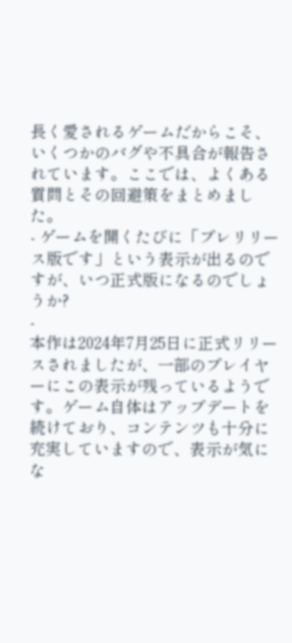長く愛されるゲームだからこそ、いくつかのバグや不具合が報告されています。ここでは、よくある質問とその回避策をまとめました。
- ゲームを開くたびに「プレリリース版です」という表示が出るのですが、いつ正式版になるのでしょうか?
-
本作は2024年7月25日に正式リリースされましたが、一部のプレイヤーにこの表示が残っているようです。ゲーム自体はアップデートを続けており、コンテンツも十分に充実していますので、表示が気にな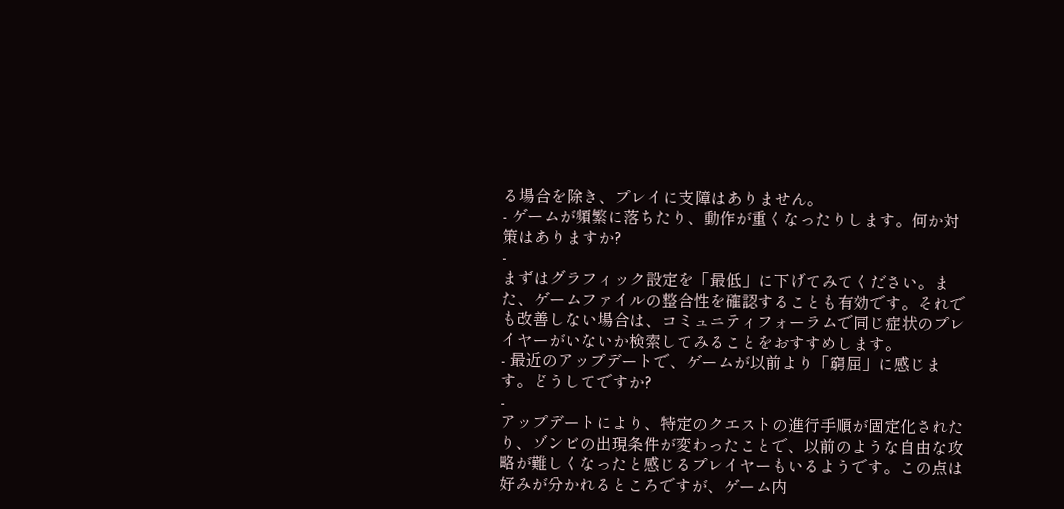る場合を除き、プレイに支障はありません。
- ゲームが頻繁に落ちたり、動作が重くなったりします。何か対策はありますか?
-
まずはグラフィック設定を「最低」に下げてみてください。また、ゲームファイルの整合性を確認することも有効です。それでも改善しない場合は、コミュニティフォーラムで同じ症状のプレイヤーがいないか検索してみることをおすすめします。
- 最近のアップデートで、ゲームが以前より「窮屈」に感じます。どうしてですか?
-
アップデートにより、特定のクエストの進行手順が固定化されたり、ゾンビの出現条件が変わったことで、以前のような自由な攻略が難しくなったと感じるプレイヤーもいるようです。この点は好みが分かれるところですが、ゲーム内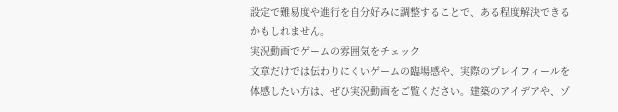設定で難易度や進行を自分好みに調整することで、ある程度解決できるかもしれません。
実況動画でゲームの雰囲気をチェック
文章だけでは伝わりにくいゲームの臨場感や、実際のプレイフィールを体感したい方は、ぜひ実況動画をご覧ください。建築のアイデアや、ゾ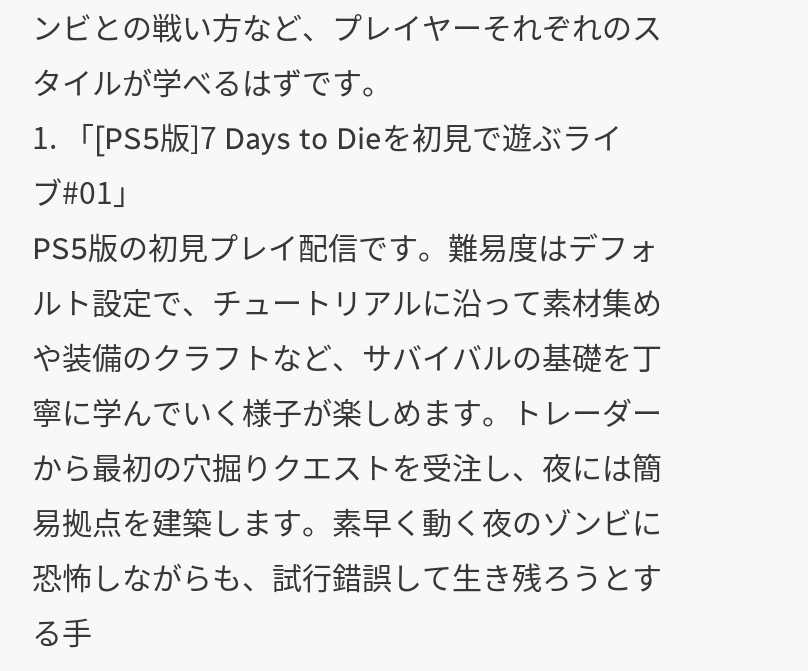ンビとの戦い方など、プレイヤーそれぞれのスタイルが学べるはずです。
1. 「[PS5版]7 Days to Dieを初見で遊ぶライブ#01」
PS5版の初見プレイ配信です。難易度はデフォルト設定で、チュートリアルに沿って素材集めや装備のクラフトなど、サバイバルの基礎を丁寧に学んでいく様子が楽しめます。トレーダーから最初の穴掘りクエストを受注し、夜には簡易拠点を建築します。素早く動く夜のゾンビに恐怖しながらも、試行錯誤して生き残ろうとする手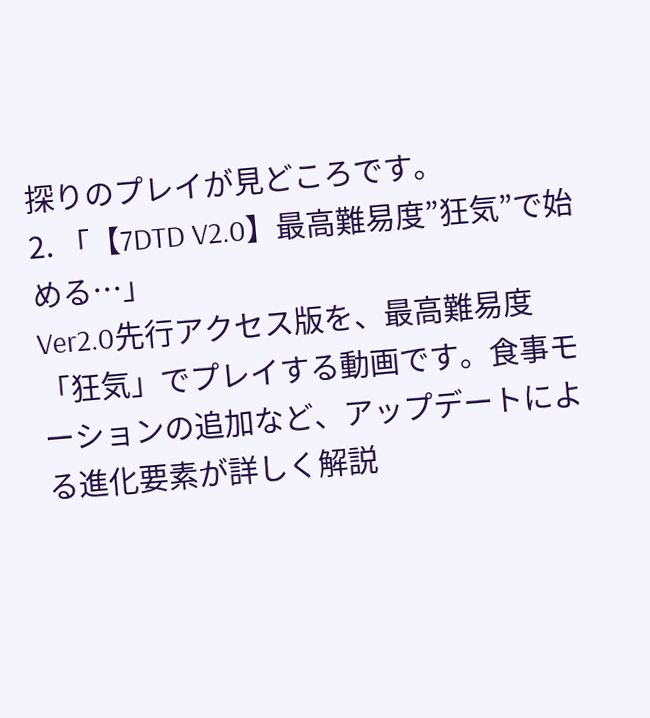探りのプレイが見どころです。
2. 「【7DTD V2.0】最高難易度”狂気”で始める…」
Ver2.0先行アクセス版を、最高難易度「狂気」でプレイする動画です。食事モーションの追加など、アップデートによる進化要素が詳しく解説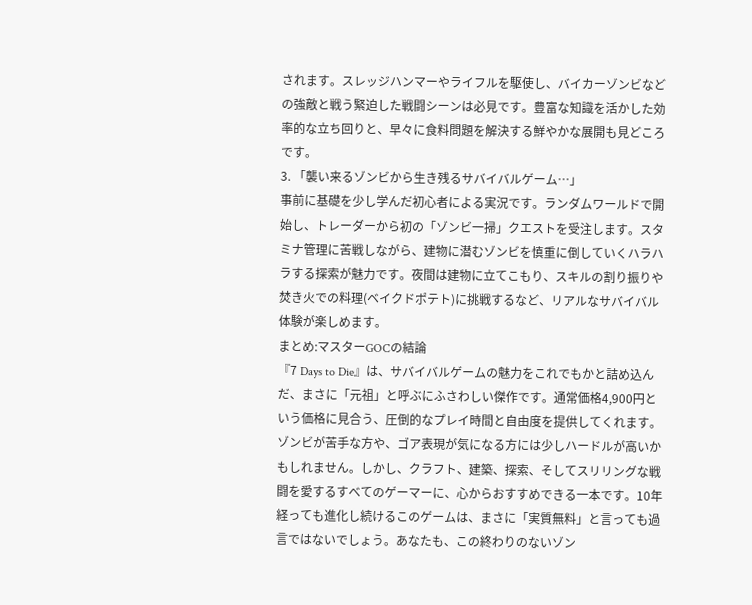されます。スレッジハンマーやライフルを駆使し、バイカーゾンビなどの強敵と戦う緊迫した戦闘シーンは必見です。豊富な知識を活かした効率的な立ち回りと、早々に食料問題を解決する鮮やかな展開も見どころです。
3. 「襲い来るゾンビから生き残るサバイバルゲーム…」
事前に基礎を少し学んだ初心者による実況です。ランダムワールドで開始し、トレーダーから初の「ゾンビ一掃」クエストを受注します。スタミナ管理に苦戦しながら、建物に潜むゾンビを慎重に倒していくハラハラする探索が魅力です。夜間は建物に立てこもり、スキルの割り振りや焚き火での料理(ベイクドポテト)に挑戦するなど、リアルなサバイバル体験が楽しめます。
まとめ:マスターGOCの結論
『7 Days to Die』は、サバイバルゲームの魅力をこれでもかと詰め込んだ、まさに「元祖」と呼ぶにふさわしい傑作です。通常価格4,900円という価格に見合う、圧倒的なプレイ時間と自由度を提供してくれます。
ゾンビが苦手な方や、ゴア表現が気になる方には少しハードルが高いかもしれません。しかし、クラフト、建築、探索、そしてスリリングな戦闘を愛するすべてのゲーマーに、心からおすすめできる一本です。10年経っても進化し続けるこのゲームは、まさに「実質無料」と言っても過言ではないでしょう。あなたも、この終わりのないゾン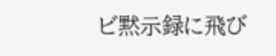ビ黙示録に飛び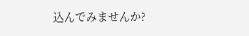込んでみませんか?